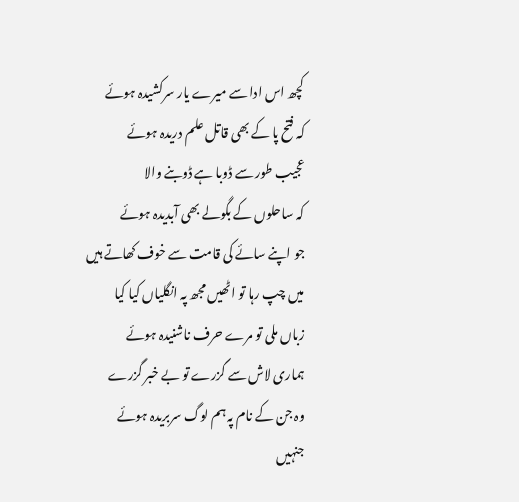کچھ اس ادا سے میرے یار سرکشیدہ ہوئے
کہ فتح پا کے بھی قاتل علم دریدہ ہوئے
عجیب طور سے ڈوبا ہے ڈوبنے والا
کہ ساحلوں کے بگولے بھی آبدیدہ ہوئے
جو اپنے سائے کی قامت سے خوف کھاتے ہیں
میں چپ رہا تو اٹھیں مجھ پہ انگلیاں کیا کیا
زباں ملی تو مرے حرف ناشنیدہ ہوئے
ہماری لاش سے گزرے تو بے خبر گزرے
وہ جن کے نام پہ ہم لوگ سربریدہ ہوئے
جنہیں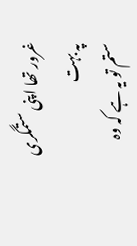غرور تھا اپنی ستمگری پہ بہت
ستم تو یہ ہے کہ وہ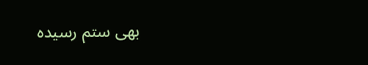بھی ستم رسیدہ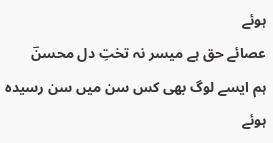ہوئے
عصائے حق ہے میسر نہ تختِ دل محسنؔ
ہم ایسے لوگ بھی کس سن میں سن رسیدہ ہوئے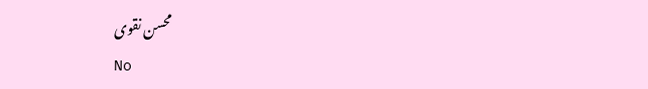محسن نقوی
No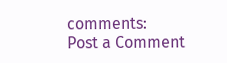comments:
Post a Comment